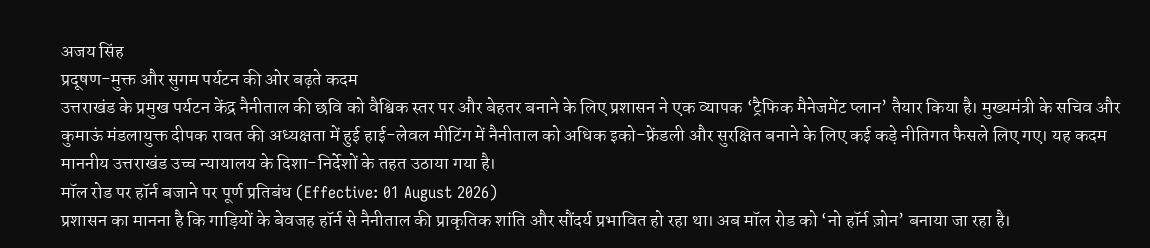अजय सिंह
प्रदूषण-मुक्त और सुगम पर्यटन की ओर बढ़ते कदम
उत्तराखंड के प्रमुख पर्यटन केंद्र नैनीताल की छवि को वैश्विक स्तर पर और बेहतर बनाने के लिए प्रशासन ने एक व्यापक ‘ट्रैफिक मैनेजमेंट प्लान’ तैयार किया है। मुख्यमंत्री के सचिव और कुमाऊं मंडलायुक्त दीपक रावत की अध्यक्षता में हुई हाई-लेवल मीटिंग में नैनीताल को अधिक इको-फ्रेंडली और सुरक्षित बनाने के लिए कई कड़े नीतिगत फैसले लिए गए। यह कदम माननीय उत्तराखंड उच्च न्यायालय के दिशा-निर्देशों के तहत उठाया गया है।
मॉल रोड पर हॉर्न बजाने पर पूर्ण प्रतिबंध (Effective: 01 August 2026)
प्रशासन का मानना है कि गाड़ियों के बेवजह हॉर्न से नैनीताल की प्राकृतिक शांति और सौंदर्य प्रभावित हो रहा था। अब मॉल रोड को ‘नो हॉर्न ज़ोन’ बनाया जा रहा है।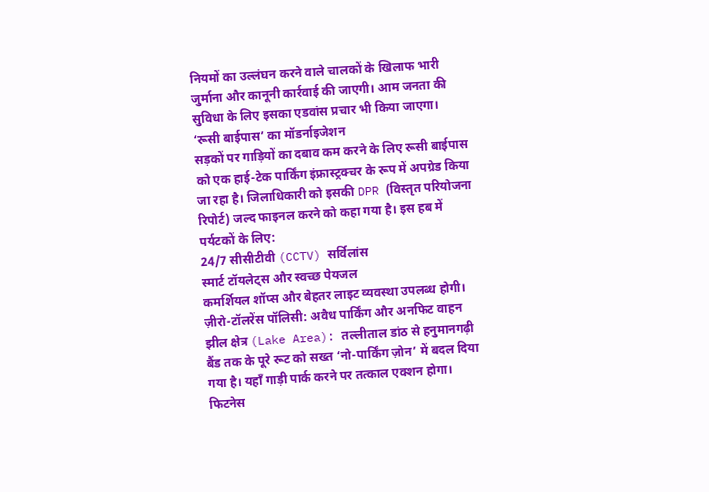नियमों का उल्लंघन करने वाले चालकों के खिलाफ भारी जुर्माना और कानूनी कार्रवाई की जाएगी। आम जनता की सुविधा के लिए इसका एडवांस प्रचार भी किया जाएगा।
‘रूसी बाईपास’ का मॉडर्नाइजेशन
सड़कों पर गाड़ियों का दबाव कम करने के लिए रूसी बाईपास को एक हाई-टेक पार्किंग इंफ्रास्ट्रक्चर के रूप में अपग्रेड किया जा रहा है। जिलाधिकारी को इसकी DPR (विस्तृत परियोजना रिपोर्ट) जल्द फाइनल करने को कहा गया है। इस हब में पर्यटकों के लिए:
24/7 सीसीटीवी (CCTV) सर्विलांस
स्मार्ट टॉयलेट्स और स्वच्छ पेयजल
कमर्शियल शॉप्स और बेहतर लाइट व्यवस्था उपलब्ध होगी।
ज़ीरो-टॉलरेंस पॉलिसी: अवैध पार्किंग और अनफिट वाहन
झील क्षेत्र (Lake Area): तल्लीताल डांठ से हनुमानगढ़ी बैंड तक के पूरे रूट को सख्त ‘नो-पार्किंग ज़ोन’ में बदल दिया गया है। यहाँ गाड़ी पार्क करने पर तत्काल एक्शन होगा।
फिटनेस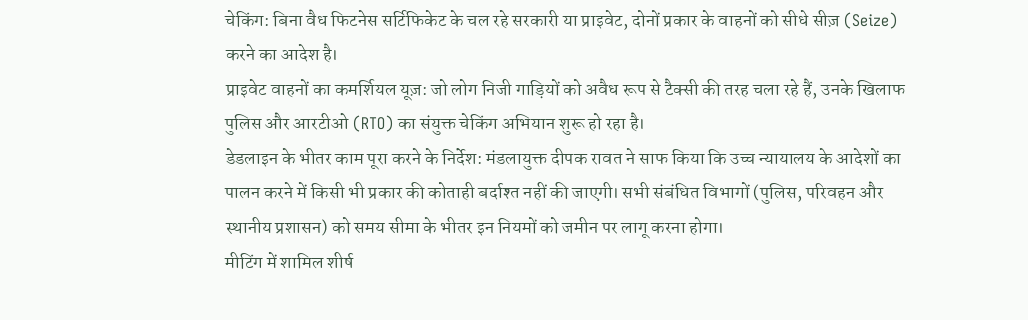चेकिंग: बिना वैध फिटनेस सर्टिफिकेट के चल रहे सरकारी या प्राइवेट, दोनों प्रकार के वाहनों को सीधे सीज़ (Seize) करने का आदेश है।
प्राइवेट वाहनों का कमर्शियल यूज़: जो लोग निजी गाड़ियों को अवैध रूप से टैक्सी की तरह चला रहे हैं, उनके खिलाफ पुलिस और आरटीओ (RTO) का संयुक्त चेकिंग अभियान शुरू हो रहा है।
डेडलाइन के भीतर काम पूरा करने के निर्देश: मंडलायुक्त दीपक रावत ने साफ किया कि उच्च न्यायालय के आदेशों का पालन करने में किसी भी प्रकार की कोताही बर्दाश्त नहीं की जाएगी। सभी संबंधित विभागों (पुलिस, परिवहन और स्थानीय प्रशासन) को समय सीमा के भीतर इन नियमों को जमीन पर लागू करना होगा।
मीटिंग में शामिल शीर्ष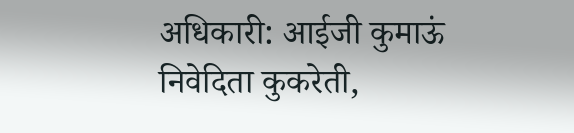अधिकारी: आईजी कुमाऊं निवेदिता कुकरेती,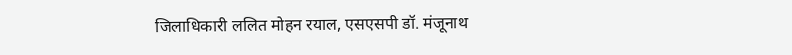जिलाधिकारी ललित मोहन रयाल, एसएसपी डॉ. मंजूनाथ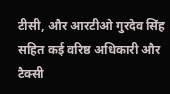टीसी, और आरटीओ गुरदेव सिंह सहित कई वरिष्ठ अधिकारी और टैक्सी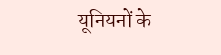यूनियनों के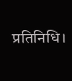प्रतिनिधि।